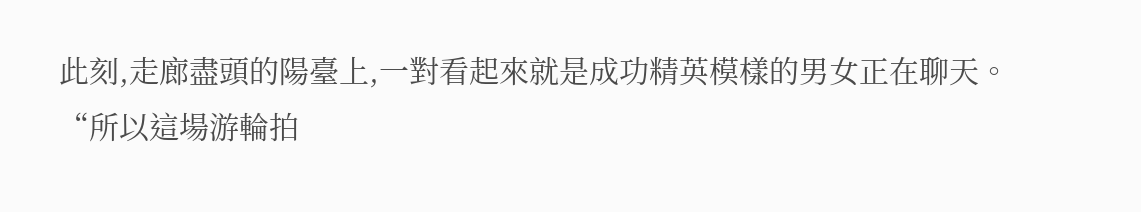此刻,走廊盡頭的陽臺上,一對看起來就是成功精英模樣的男女正在聊天。
“所以這場游輪拍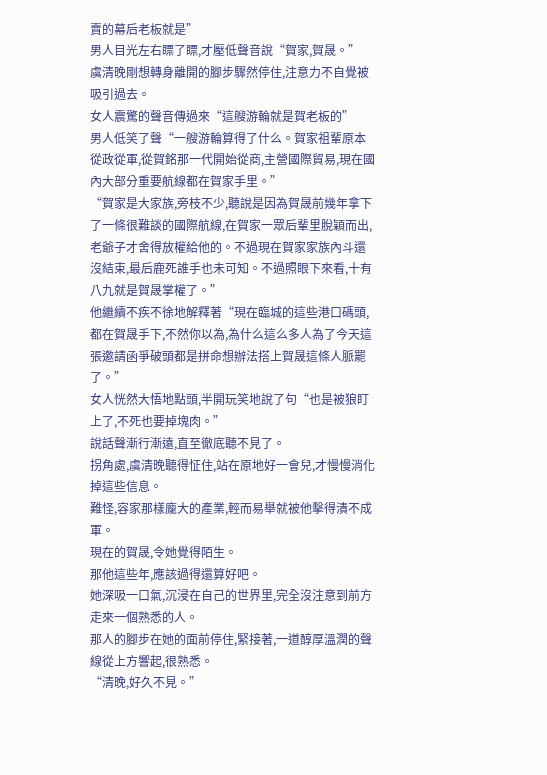賣的幕后老板就是”
男人目光左右瞟了瞟,才壓低聲音說“賀家,賀晟。”
虞清晚剛想轉身離開的腳步驟然停住,注意力不自覺被吸引過去。
女人震驚的聲音傳過來“這艘游輪就是賀老板的”
男人低笑了聲“一艘游輪算得了什么。賀家祖輩原本從政從軍,從賀銘那一代開始從商,主營國際貿易,現在國內大部分重要航線都在賀家手里。”
“賀家是大家族,旁枝不少,聽說是因為賀晟前幾年拿下了一條很難談的國際航線,在賀家一眾后輩里脫穎而出,老爺子才舍得放權給他的。不過現在賀家家族內斗還沒結束,最后鹿死誰手也未可知。不過照眼下來看,十有八九就是賀晟掌權了。”
他繼續不疾不徐地解釋著“現在臨城的這些港口碼頭,都在賀晟手下,不然你以為,為什么這么多人為了今天這張邀請函爭破頭都是拼命想辦法搭上賀晟這條人脈罷了。”
女人恍然大悟地點頭,半開玩笑地說了句“也是被狼盯上了,不死也要掉塊肉。”
說話聲漸行漸遠,直至徹底聽不見了。
拐角處,虞清晚聽得怔住,站在原地好一會兒,才慢慢消化掉這些信息。
難怪,容家那樣龐大的產業,輕而易舉就被他擊得潰不成軍。
現在的賀晟,令她覺得陌生。
那他這些年,應該過得還算好吧。
她深吸一口氣,沉浸在自己的世界里,完全沒注意到前方走來一個熟悉的人。
那人的腳步在她的面前停住,緊接著,一道醇厚溫潤的聲線從上方響起,很熟悉。
“清晚,好久不見。”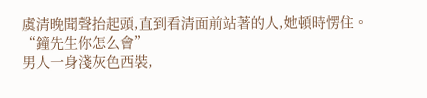虞清晚聞聲抬起頭,直到看清面前站著的人,她頓時愣住。
“鐘先生你怎么會”
男人一身淺灰色西裝,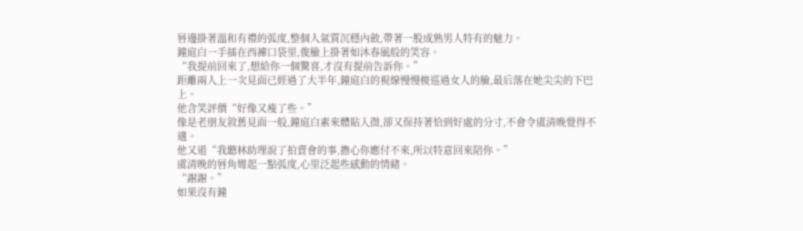唇邊掛著溫和有禮的弧度,整個人氣質沉穩內斂,帶著一股成熟男人特有的魅力。
鐘庭白一手插在西褲口袋里,俊臉上掛著如沐春風般的笑容。
“我提前回來了,想給你一個驚喜,才沒有提前告訴你。”
距離兩人上一次見面已經過了大半年,鐘庭白的視線慢慢梭巡過女人的臉,最后落在她尖尖的下巴上。
他含笑評價“好像又瘦了些。”
像是老朋友敘舊見面一般,鐘庭白素來體貼入微,卻又保持著恰到好處的分寸,不會令虞清晚覺得不適。
他又道“我聽林助理說了拍賣會的事,擔心你應付不來,所以特意回來陪你。”
虞清晚的唇角彎起一點弧度,心里泛起些感動的情緒。
“謝謝。”
如果沒有鐘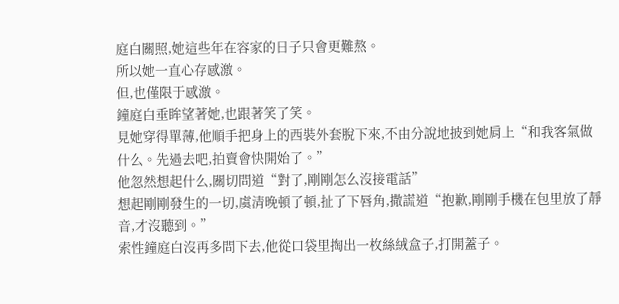庭白關照,她這些年在容家的日子只會更難熬。
所以她一直心存感激。
但,也僅限于感激。
鐘庭白垂眸望著她,也跟著笑了笑。
見她穿得單薄,他順手把身上的西裝外套脫下來,不由分說地披到她肩上“和我客氣做什么。先過去吧,拍賣會快開始了。”
他忽然想起什么,關切問道“對了,剛剛怎么沒接電話”
想起剛剛發生的一切,虞清晚頓了頓,扯了下唇角,撒謊道“抱歉,剛剛手機在包里放了靜音,才沒聽到。”
索性鐘庭白沒再多問下去,他從口袋里掏出一枚絲絨盒子,打開蓋子。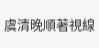虞清晚順著視線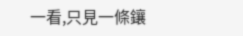一看,只見一條鑲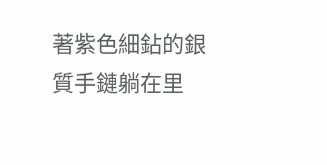著紫色細鉆的銀質手鏈躺在里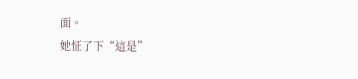面。
她怔了下“這是”